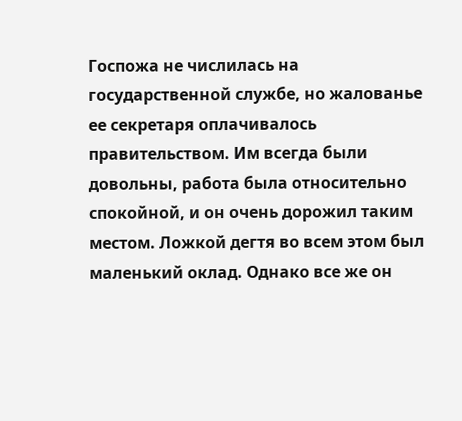Госпожа не числилась на государственной службе, но жалованье ее секретаря оплачивалось правительством. Им всегда были довольны, работа была относительно спокойной, и он очень дорожил таким местом. Ложкой дегтя во всем этом был маленький оклад. Однако все же он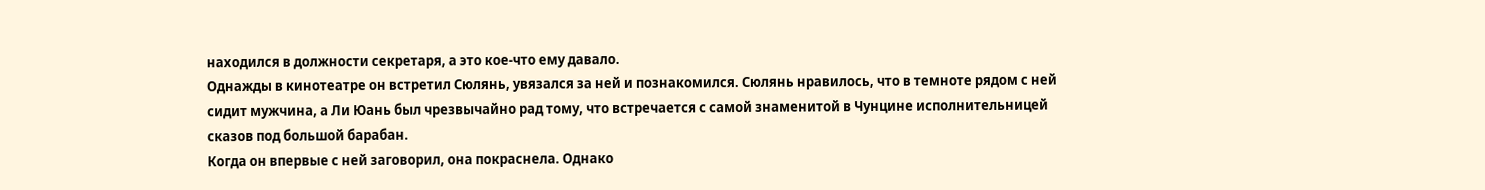находился в должности секретаря, а это кое-что ему давало.
Однажды в кинотеатре он встретил Сюлянь, увязался за ней и познакомился. Сюлянь нравилось, что в темноте рядом с ней сидит мужчина, а Ли Юань был чрезвычайно рад тому, что встречается с самой знаменитой в Чунцине исполнительницей сказов под большой барабан.
Когда он впервые с ней заговорил, она покраснела. Однако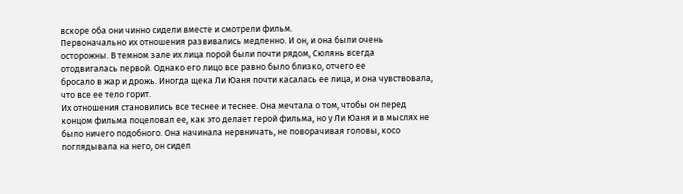вскоре оба они чинно сидели вместе и смотрели фильм.
Первоначально их отношения развивались медленно. И он, и она были очень осторожны. В темном зале их лица порой были почти рядом, Сюлянь всегда отодвигалась первой. Однако его лицо все равно было близко, отчего ее
бросало в жар и дрожь. Иногда щека Ли Юаня почти касалась ее лица, и она чувствовала, что все ее тело горит.
Их отношения становились все теснее и теснее. Она мечтала о том, чтобы он перед концом фильма поцеловал ее, как это делает герой фильма, но у Ли Юаня и в мыслях не было ничего подобного. Она начинала нервничать, не поворачивая головы, косо поглядывала на него, он сидел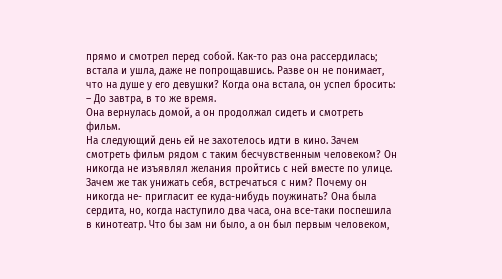прямо и смотрел перед собой. Как-то раз она рассердилась; встала и ушла, даже не попрощавшись. Разве он не понимает, что на душе у его девушки? Когда она встала, он успел бросить:
– До завтра, в то же время.
Она вернулась домой, а он продолжал сидеть и смотреть фильм.
На следующий день ей не захотелось идти в кино. Зачем смотреть фильм рядом с таким бесчувственным человеком? Он никогда не изъявлял желания пройтись с ней вместе по улице. Зачем же так унижать себя, встречаться с ним? Почему он никогда не- пригласит ее куда-нибудь поужинать? Она была сердита, но, когда наступило два часа, она все-таки поспешила в кинотеатр. Что бы зам ни было, а он был первым человеком,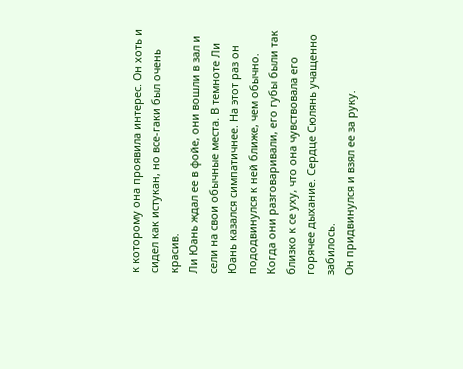к которому она проявила интерес. Он хоть и сидел как истукан, но все-гаки был очень красив.
Ли Юань ждал ее в фойе, они вошли в зал и сели на свои обычные места. В темноте Ли Юань казался симпатичнее. На этот раз он пододвинулся к ней ближе, чем обычно. Когда они разговаривали, его губы были так близко к се уху, что она чувствовала его горячее дыхание. Сердце Сюлянь учащенно забилось.
Он придвинулся и взял ее за руку.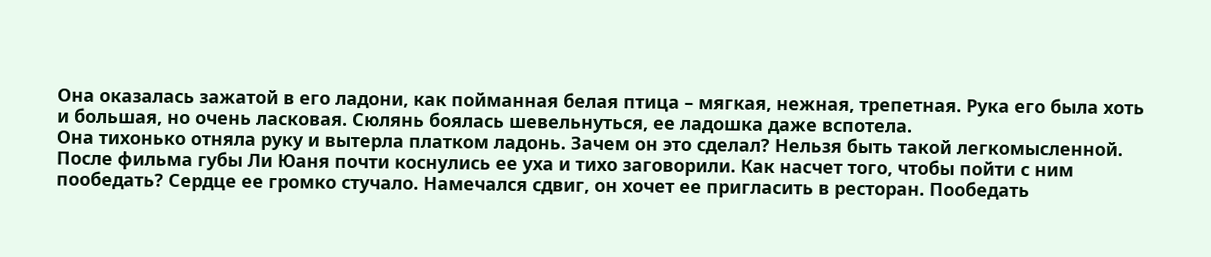Она оказалась зажатой в его ладони, как пойманная белая птица – мягкая, нежная, трепетная. Рука его была хоть и большая, но очень ласковая. Сюлянь боялась шевельнуться, ее ладошка даже вспотела.
Она тихонько отняла руку и вытерла платком ладонь. Зачем он это сделал? Нельзя быть такой легкомысленной.
После фильма губы Ли Юаня почти коснулись ее уха и тихо заговорили. Как насчет того, чтобы пойти с ним пообедать? Сердце ее громко стучало. Намечался сдвиг, он хочет ее пригласить в ресторан. Пообедать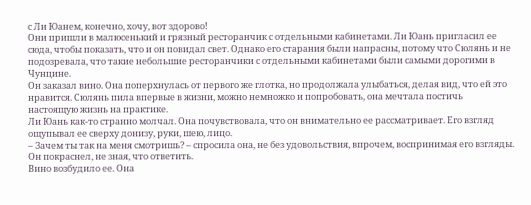с Ли Юанем, конечно, хочу, вот здорово!
Они пришли в малюсенький и грязный ресторанчик с отдельными кабинетами. Ли Юань пригласил ее сюда, чтобы показать, что и он повидал свет. Однако его старания были напрасны, потому что Сюлянь и не подозревала, что такие небольшие ресторанчики с отдельными кабинетами были самыми дорогими в Чунцине.
Он заказал вино. Она поперхнулась от первого же глотка, но продолжала улыбаться, делая вид, что ей это нравится. Сюлянь пила впервые в жизни, можно немножко и попробовать, она мечтала постичь настоящую жизнь на практике.
Ли Юань как-то странно молчал. Она почувствовала, что он внимательно ее рассматривает. Его взгляд ощупывал ее сверху донизу, руки, шею, лицо.
– Зачем ты так на меня смотришь? – спросила она, не без удовольствия, впрочем, воспринимая его взгляды.
Он покраснел, не зная, что ответить.
Вино возбудило ее. Она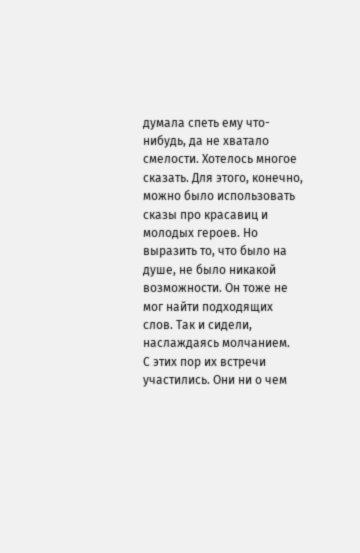думала спеть ему что-нибудь, да не хватало смелости. Хотелось многое сказать. Для этого, конечно, можно было использовать сказы про красавиц и молодых героев. Но выразить то, что было на душе, не было никакой возможности. Он тоже не мог найти подходящих слов. Так и сидели, наслаждаясь молчанием.
С этих пор их встречи участились. Они ни о чем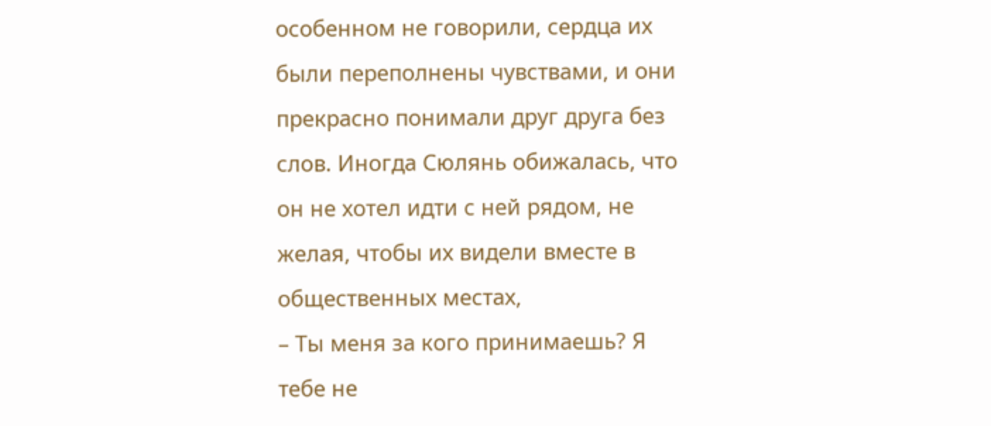особенном не говорили, сердца их были переполнены чувствами, и они прекрасно понимали друг друга без слов. Иногда Сюлянь обижалась, что он не хотел идти с ней рядом, не желая, чтобы их видели вместе в общественных местах,
– Ты меня за кого принимаешь? Я тебе не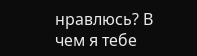нравлюсь? В чем я тебе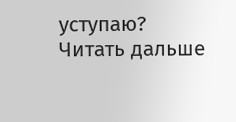уступаю?
Читать дальше